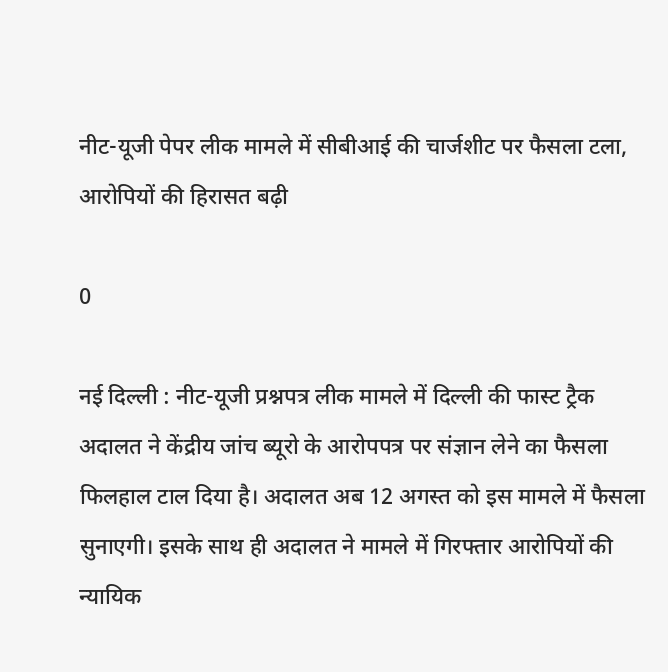नीट-यूजी पेपर लीक मामले में सीबीआई की चार्जशीट पर फैसला टला, आरोपियों की हिरासत बढ़ी

0

नई दिल्ली : नीट-यूजी प्रश्नपत्र लीक मामले में दिल्ली की फास्ट ट्रैक अदालत ने केंद्रीय जांच ब्यूरो के आरोपपत्र पर संज्ञान लेने का फैसला फिलहाल टाल दिया है। अदालत अब 12 अगस्त को इस मामले में फैसला सुनाएगी। इसके साथ ही अदालत ने मामले में गिरफ्तार आरोपियों की न्यायिक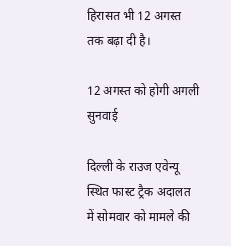हिरासत भी 12 अगस्त तक बढ़ा दी है।

12 अगस्त को होगी अगली सुनवाई

दिल्ली के राउज एवेन्यू स्थित फास्ट ट्रैक अदालत में सोमवार को मामले की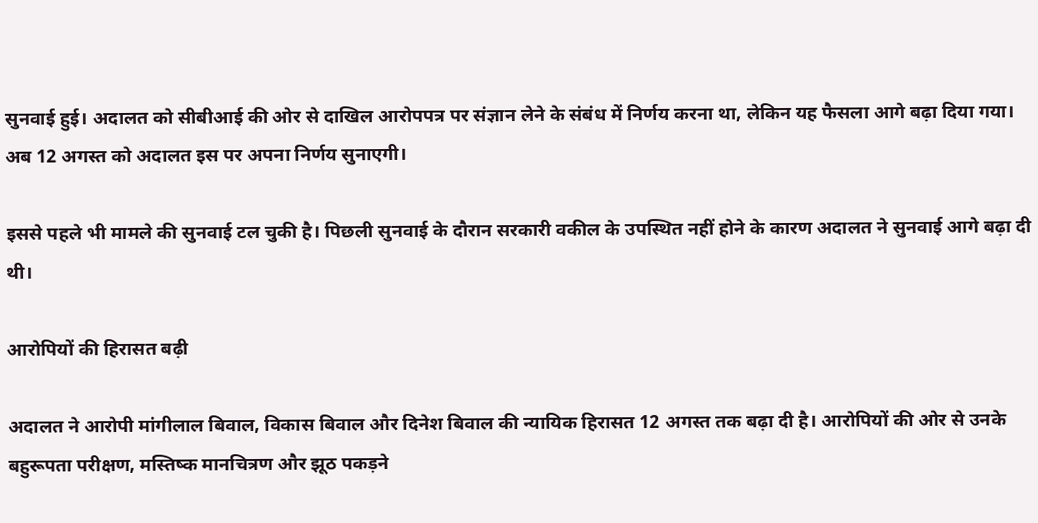सुनवाई हुई। अदालत को सीबीआई की ओर से दाखिल आरोपपत्र पर संज्ञान लेने के संबंध में निर्णय करना था, लेकिन यह फैसला आगे बढ़ा दिया गया। अब 12 अगस्त को अदालत इस पर अपना निर्णय सुनाएगी।

इससे पहले भी मामले की सुनवाई टल चुकी है। पिछली सुनवाई के दौरान सरकारी वकील के उपस्थित नहीं होने के कारण अदालत ने सुनवाई आगे बढ़ा दी थी।

आरोपियों की हिरासत बढ़ी

अदालत ने आरोपी मांगीलाल बिवाल, विकास बिवाल और दिनेश बिवाल की न्यायिक हिरासत 12 अगस्त तक बढ़ा दी है। आरोपियों की ओर से उनके बहुरूपता परीक्षण, मस्तिष्क मानचित्रण और झूठ पकड़ने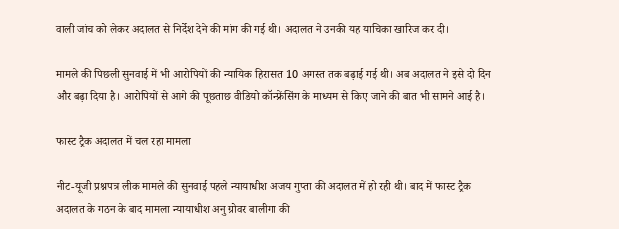वाली जांच को लेकर अदालत से निर्देश देने की मांग की गई थी। अदालत ने उनकी यह याचिका खारिज कर दी।

मामले की पिछली सुनवाई में भी आरोपियों की न्यायिक हिरासत 10 अगस्त तक बढ़ाई गई थी। अब अदालत ने इसे दो दिन और बढ़ा दिया है। आरोपियों से आगे की पूछताछ वीडियो कॉन्फ्रेंसिंग के माध्यम से किए जाने की बात भी सामने आई है।

फास्ट ट्रैक अदालत में चल रहा मामला

नीट-यूजी प्रश्नपत्र लीक मामले की सुनवाई पहले न्यायाधीश अजय गुप्ता की अदालत में हो रही थी। बाद में फास्ट ट्रैक अदालत के गठन के बाद मामला न्यायाधीश अनु ग्रोवर बालीगा की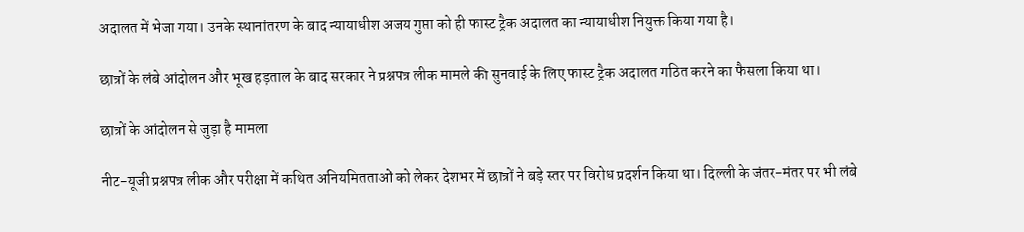अदालत में भेजा गया। उनके स्थानांतरण के बाद न्यायाधीश अजय गुप्ता को ही फास्ट ट्रैक अदालत का न्यायाधीश नियुक्त किया गया है।

छात्रों के लंबे आंदोलन और भूख हड़ताल के बाद सरकार ने प्रश्नपत्र लीक मामले की सुनवाई के लिए फास्ट ट्रैक अदालत गठित करने का फैसला किया था।

छात्रों के आंदोलन से जुड़ा है मामला

नीट-यूजी प्रश्नपत्र लीक और परीक्षा में कथित अनियमितताओं को लेकर देशभर में छात्रों ने बड़े स्तर पर विरोध प्रदर्शन किया था। दिल्ली के जंतर-मंतर पर भी लंबे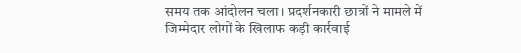समय तक आंदोलन चला। प्रदर्शनकारी छात्रों ने मामले में जिम्मेदार लोगों के खिलाफ कड़ी कार्रवाई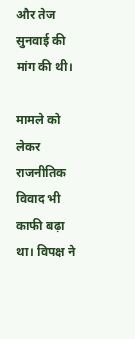और तेज सुनवाई की मांग की थी।

मामले को लेकर राजनीतिक विवाद भी काफी बढ़ा था। विपक्ष ने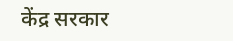केंद्र सरकार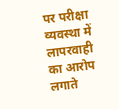पर परीक्षा व्यवस्था में लापरवाही का आरोप लगाते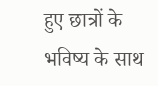हुए छात्रों के भविष्य के साथ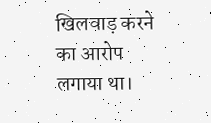खिलवाड़ करने का आरोप लगाया था।